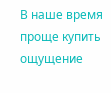В наше время проще купить ощущение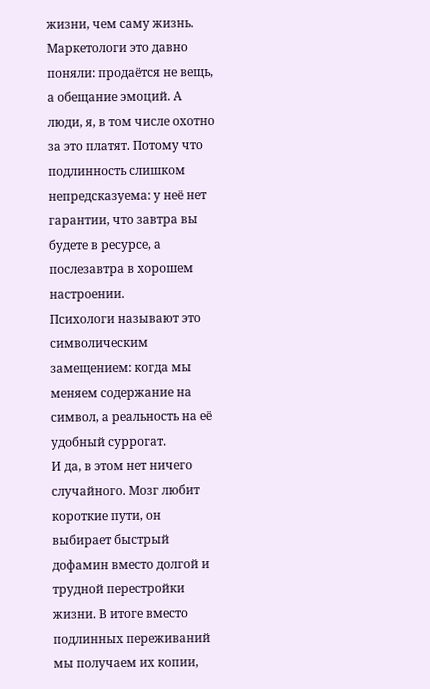жизни, чем саму жизнь. Маркетологи это давно поняли: продаётся не вещь, а обещание эмоций. А люди, я, в том числе охотно за это платят. Потому что подлинность слишком непредсказуема: у неё нет гарантии, что завтра вы будете в ресурсе, а послезавтра в хорошем настроении.
Психологи называют это символическим замещением: когда мы меняем содержание на символ, а реальность на её удобный суррогат.
И да, в этом нет ничего случайного. Мозг любит короткие пути, он выбирает быстрый дофамин вместо долгой и трудной перестройки жизни. В итоге вместо подлинных переживаний мы получаем их копии,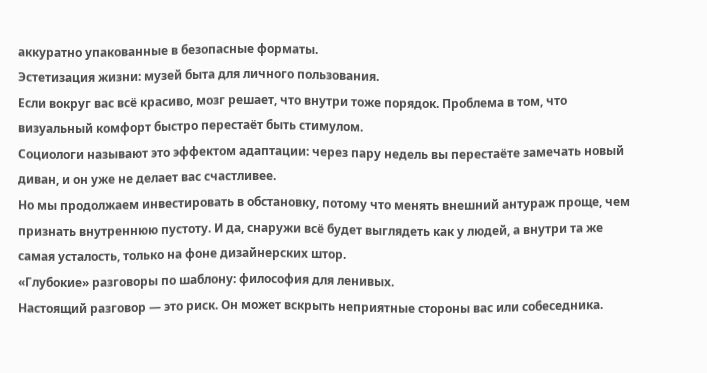аккуратно упакованные в безопасные форматы.
Эстетизация жизни: музей быта для личного пользования.
Если вокруг вас всё красиво, мозг решает, что внутри тоже порядок. Проблема в том, что визуальный комфорт быстро перестаёт быть стимулом.
Социологи называют это эффектом адаптации: через пару недель вы перестаёте замечать новый диван, и он уже не делает вас счастливее.
Но мы продолжаем инвестировать в обстановку, потому что менять внешний антураж проще, чем признать внутреннюю пустоту. И да, снаружи всё будет выглядеть как у людей, а внутри та же самая усталость, только на фоне дизайнерских штор.
«Глубокие» разговоры по шаблону: философия для ленивых.
Настоящий разговор — это риск. Он может вскрыть неприятные стороны вас или собеседника.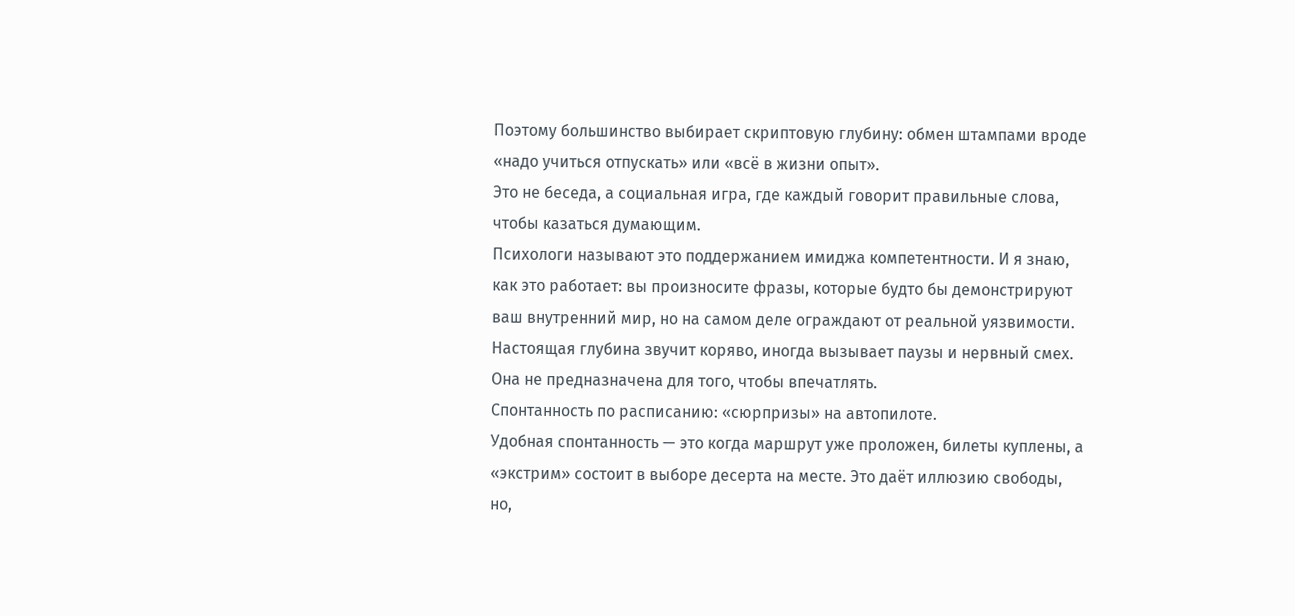Поэтому большинство выбирает скриптовую глубину: обмен штампами вроде «надо учиться отпускать» или «всё в жизни опыт».
Это не беседа, а социальная игра, где каждый говорит правильные слова, чтобы казаться думающим.
Психологи называют это поддержанием имиджа компетентности. И я знаю, как это работает: вы произносите фразы, которые будто бы демонстрируют ваш внутренний мир, но на самом деле ограждают от реальной уязвимости.
Настоящая глубина звучит коряво, иногда вызывает паузы и нервный смех. Она не предназначена для того, чтобы впечатлять.
Спонтанность по расписанию: «сюрпризы» на автопилоте.
Удобная спонтанность — это когда маршрут уже проложен, билеты куплены, а «экстрим» состоит в выборе десерта на месте. Это даёт иллюзию свободы, но,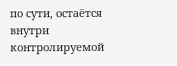по сути, остаётся внутри контролируемой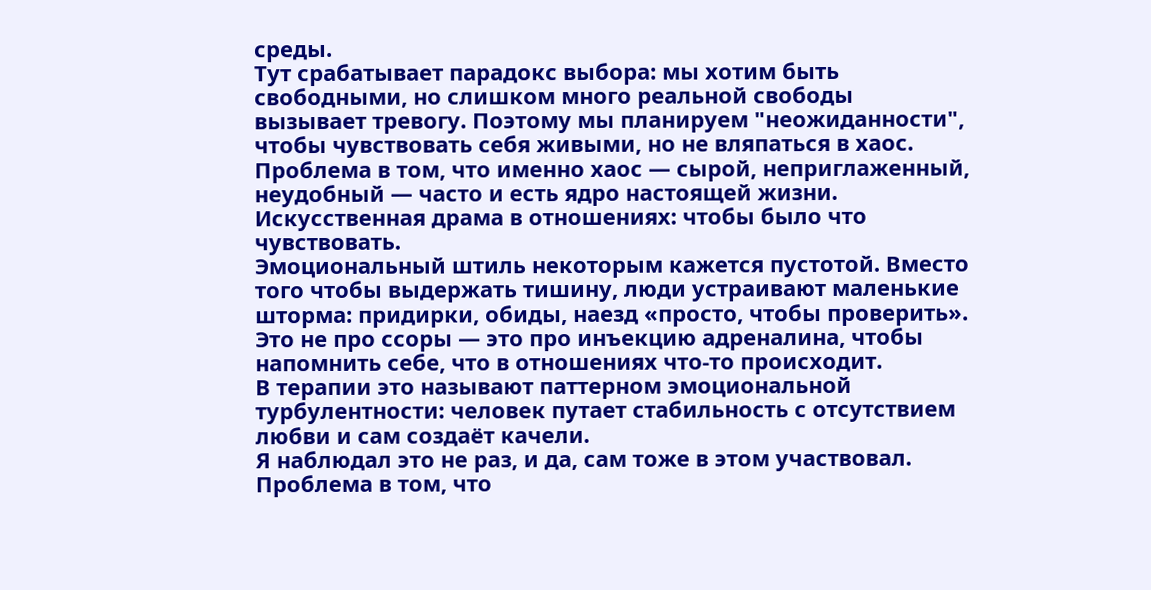среды.
Тут срабатывает парадокс выбора: мы хотим быть свободными, но слишком много реальной свободы вызывает тревогу. Поэтому мы планируем "неожиданности", чтобы чувствовать себя живыми, но не вляпаться в хаос.
Проблема в том, что именно хаос — сырой, неприглаженный, неудобный — часто и есть ядро настоящей жизни.
Искусственная драма в отношениях: чтобы было что чувствовать.
Эмоциональный штиль некоторым кажется пустотой. Вместо того чтобы выдержать тишину, люди устраивают маленькие шторма: придирки, обиды, наезд «просто, чтобы проверить». Это не про ссоры — это про инъекцию адреналина, чтобы напомнить себе, что в отношениях что-то происходит.
В терапии это называют паттерном эмоциональной турбулентности: человек путает стабильность с отсутствием любви и сам создаёт качели.
Я наблюдал это не раз, и да, сам тоже в этом участвовал. Проблема в том, что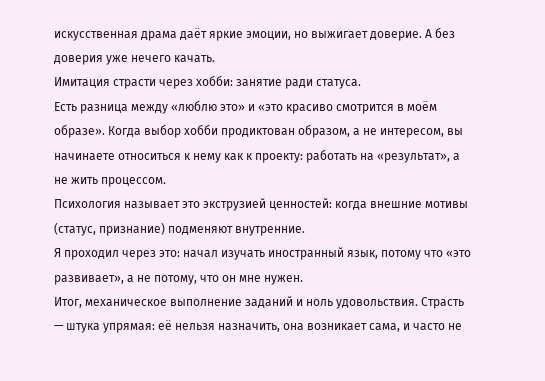искусственная драма даёт яркие эмоции, но выжигает доверие. А без доверия уже нечего качать.
Имитация страсти через хобби: занятие ради статуса.
Есть разница между «люблю это» и «это красиво смотрится в моём образе». Когда выбор хобби продиктован образом, а не интересом, вы начинаете относиться к нему как к проекту: работать на «результат», а не жить процессом.
Психология называет это экструзией ценностей: когда внешние мотивы (статус, признание) подменяют внутренние.
Я проходил через это: начал изучать иностранный язык, потому что «это развивает», а не потому, что он мне нужен.
Итог, механическое выполнение заданий и ноль удовольствия. Страсть — штука упрямая: её нельзя назначить, она возникает сама, и часто не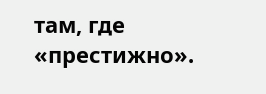там, где «престижно».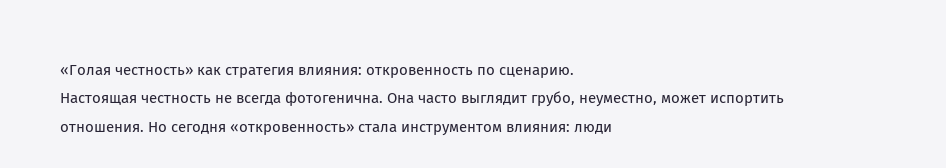«Голая честность» как стратегия влияния: откровенность по сценарию.
Настоящая честность не всегда фотогенична. Она часто выглядит грубо, неуместно, может испортить отношения. Но сегодня «откровенность» стала инструментом влияния: люди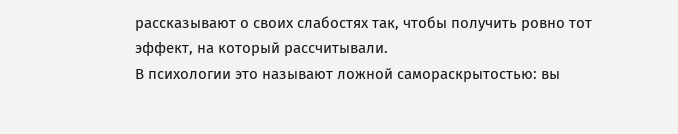рассказывают о своих слабостях так, чтобы получить ровно тот эффект, на который рассчитывали.
В психологии это называют ложной самораскрытостью: вы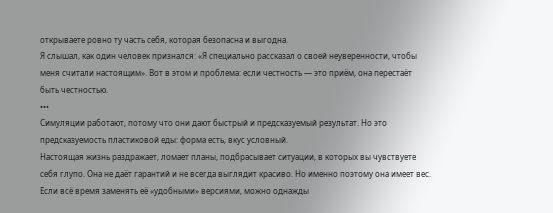открываете ровно ту часть себя, которая безопасна и выгодна.
Я слышал, как один человек признался: «Я специально рассказал о своей неуверенности, чтобы меня считали настоящим». Вот в этом и проблема: если честность — это приём, она перестаёт быть честностью.
•••
Симуляции работают, потому что они дают быстрый и предсказуемый результат. Но это предсказуемость пластиковой еды: форма есть, вкус условный.
Настоящая жизнь раздражает, ломает планы, подбрасывает ситуации, в которых вы чувствуете себя глупо. Она не даёт гарантий и не всегда выглядит красиво. Но именно поэтому она имеет вес.
Если всё время заменять её «удобными» версиями, можно однажды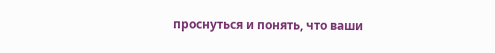проснуться и понять, что ваши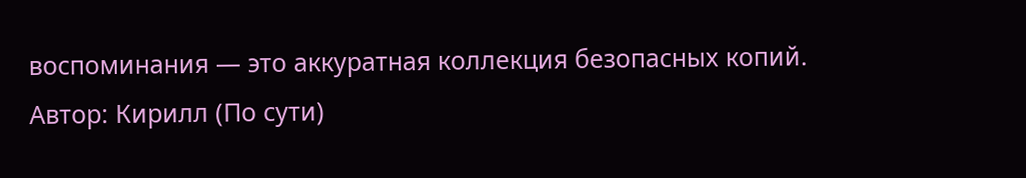воспоминания — это аккуратная коллекция безопасных копий.
Автор: Кирилл (По сути)